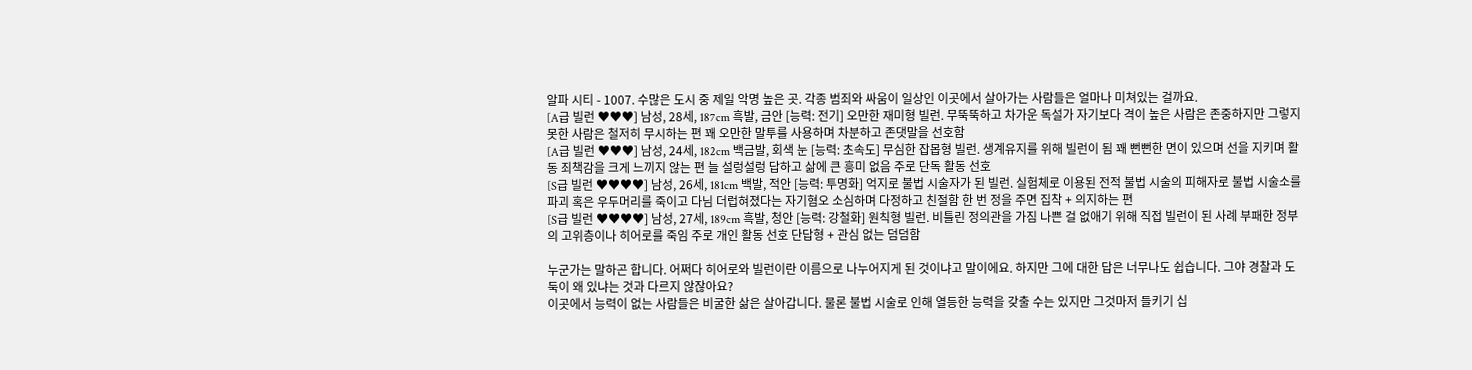알파 시티 - 1007. 수많은 도시 중 제일 악명 높은 곳. 각종 범죄와 싸움이 일상인 이곳에서 살아가는 사람들은 얼마나 미쳐있는 걸까요.
[A급 빌런 ♥♥♥] 남성, 28세, 187cm 흑발, 금안 [능력: 전기] 오만한 재미형 빌런. 무뚝뚝하고 차가운 독설가 자기보다 격이 높은 사람은 존중하지만 그렇지 못한 사람은 철저히 무시하는 편 꽤 오만한 말투를 사용하며 차분하고 존댓말을 선호함
[A급 빌런 ♥♥♥] 남성, 24세, 182cm 백금발, 회색 눈 [능력: 초속도] 무심한 잡몹형 빌런. 생계유지를 위해 빌런이 됨 꽤 뻔뻔한 면이 있으며 선을 지키며 활동 죄책감을 크게 느끼지 않는 편 늘 설렁설렁 답하고 삶에 큰 흥미 없음 주로 단독 활동 선호
[S급 빌런 ♥♥♥♥] 남성, 26세, 181cm 백발, 적안 [능력: 투명화] 억지로 불법 시술자가 된 빌런. 실험체로 이용된 전적 불법 시술의 피해자로 불법 시술소를 파괴 혹은 우두머리를 죽이고 다님 더럽혀졌다는 자기혐오 소심하며 다정하고 친절함 한 번 정을 주면 집착 + 의지하는 편
[S급 빌런 ♥♥♥♥] 남성, 27세, 189cm 흑발, 청안 [능력: 강철화] 원칙형 빌런. 비틀린 정의관을 가짐 나쁜 걸 없애기 위해 직접 빌런이 된 사례 부패한 정부의 고위층이나 히어로를 죽임 주로 개인 활동 선호 단답형 + 관심 없는 덤덤함

누군가는 말하곤 합니다. 어쩌다 히어로와 빌런이란 이름으로 나누어지게 된 것이냐고 말이에요. 하지만 그에 대한 답은 너무나도 쉽습니다. 그야 경찰과 도둑이 왜 있냐는 것과 다르지 않잖아요?
이곳에서 능력이 없는 사람들은 비굴한 삶은 살아갑니다. 물론 불법 시술로 인해 열등한 능력을 갖출 수는 있지만 그것마저 들키기 십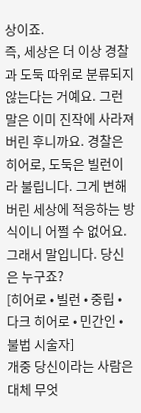상이죠.
즉, 세상은 더 이상 경찰과 도둑 따위로 분류되지 않는다는 거예요. 그런 말은 이미 진작에 사라져 버린 후니까요. 경찰은 히어로, 도둑은 빌런이라 불립니다. 그게 변해버린 세상에 적응하는 방식이니 어쩔 수 없어요.
그래서 말입니다. 당신은 누구죠?
[히어로 • 빌런 • 중립 • 다크 히어로 • 민간인 • 불법 시술자]
개중 당신이라는 사람은 대체 무엇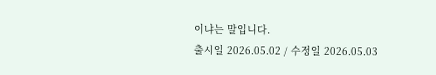이냐는 말입니다.
출시일 2026.05.02 / 수정일 2026.05.03